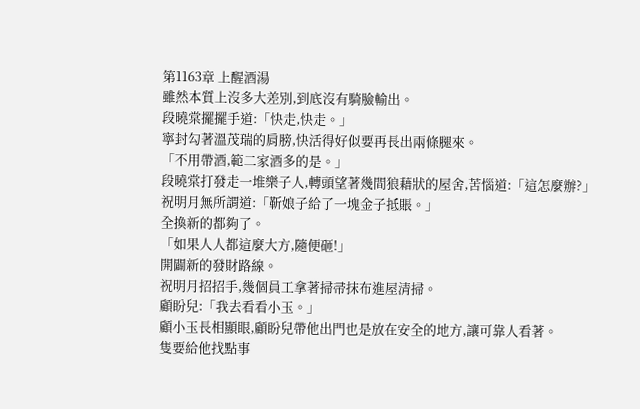第1163章 上醒酒湯
雖然本質上沒多大差別,到底沒有騎臉輸出。
段曉棠擺擺手道:「快走,快走。」
寧封勾著溫茂瑞的肩膀,快活得好似要再長出兩條腿來。
「不用帶酒,範二家酒多的是。」
段曉棠打發走一堆樂子人,轉頭望著幾間狼藉狀的屋舍,苦惱道:「這怎麼辦?」
祝明月無所謂道:「靳娘子給了一塊金子抵賬。」
全換新的都夠了。
「如果人人都這麼大方,隨便砸!」
開闢新的發財路線。
祝明月招招手,幾個員工拿著掃帚抹布進屋清掃。
顧盼兒:「我去看看小玉。」
顧小玉長相顯眼,顧盼兒帶他出門也是放在安全的地方,讓可靠人看著。
隻要給他找點事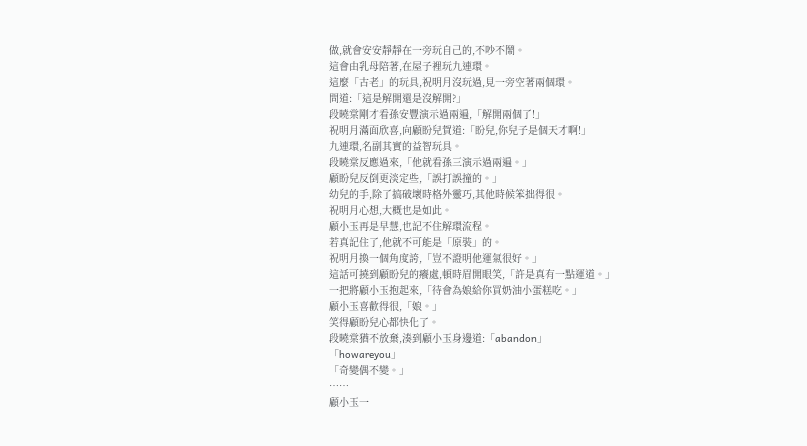做,就會安安靜靜在一旁玩自己的,不吵不鬧。
這會由乳母陪著,在屋子裡玩九連環。
這麼「古老」的玩具,祝明月沒玩過,見一旁空著兩個環。
問道:「這是解開還是沒解開?」
段曉棠剛才看孫安豐演示過兩遍,「解開兩個了!」
祝明月滿面欣喜,向顧盼兒賀道:「盼兒,你兒子是個天才啊!」
九連環,名副其實的益智玩具。
段曉棠反應過來,「他就看孫三演示過兩遍。」
顧盼兒反倒更淡定些,「誤打誤撞的。」
幼兒的手,除了搞破壞時格外靈巧,其他時候笨拙得很。
祝明月心想,大概也是如此。
顧小玉再是早慧,也記不住解環流程。
若真記住了,他就不可能是「原裝」的。
祝明月換一個角度誇,「豈不證明他運氣很好。」
這話可撓到顧盼兒的癢處,頓時眉開眼笑,「許是真有一點運道。」
一把將顧小玉抱起來,「待會為娘給你買奶油小蛋糕吃。」
顧小玉喜歡得很,「娘。」
笑得顧盼兒心都快化了。
段曉棠猶不放棄,湊到顧小玉身邊道:「abandon」
「howareyou」
「奇變偶不變。」
……
顧小玉一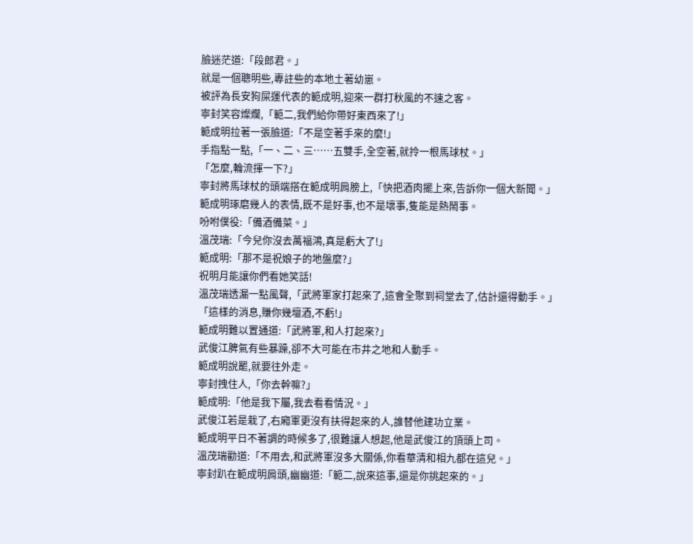臉迷茫道:「段郎君。」
就是一個聰明些,專註些的本地土著幼崽。
被評為長安狗屎運代表的範成明,迎來一群打秋風的不速之客。
寧封笑容燦爛,「範二,我們給你帶好東西來了!」
範成明拉著一張臉道:「不是空著手來的麼!」
手指點一點,「一、二、三……五雙手,全空著,就拎一根馬球杖。」
「怎麼,輪流揮一下?」
寧封將馬球杖的頭端搭在範成明肩膀上,「快把酒肉擺上來,告訴你一個大新聞。」
範成明琢磨幾人的表情,既不是好事,也不是壞事,隻能是熱鬧事。
吩咐僕役:「備酒備菜。」
溫茂瑞:「今兒你沒去萬福鴻,真是虧大了!」
範成明:「那不是祝娘子的地盤麼?」
祝明月能讓你們看她笑話!
溫茂瑞透漏一點風聲,「武將軍家打起來了,這會全聚到祠堂去了,估計還得動手。」
「這樣的消息,賺你幾壇酒,不虧!」
範成明難以置通道:「武將軍,和人打起來?」
武俊江脾氣有些暴躁,卻不大可能在市井之地和人動手。
範成明說罷,就要往外走。
寧封拽住人,「你去幹嘛?」
範成明:「他是我下屬,我去看看情況。」
武俊江若是栽了,右廂軍更沒有扶得起來的人,誰替他建功立業。
範成明平日不著調的時候多了,很難讓人想起,他是武俊江的頂頭上司。
溫茂瑞勸道:「不用去,和武將軍沒多大關係,你看華清和相九都在這兒。」
寧封趴在範成明肩頭,幽幽道:「範二,說來這事,還是你挑起來的。」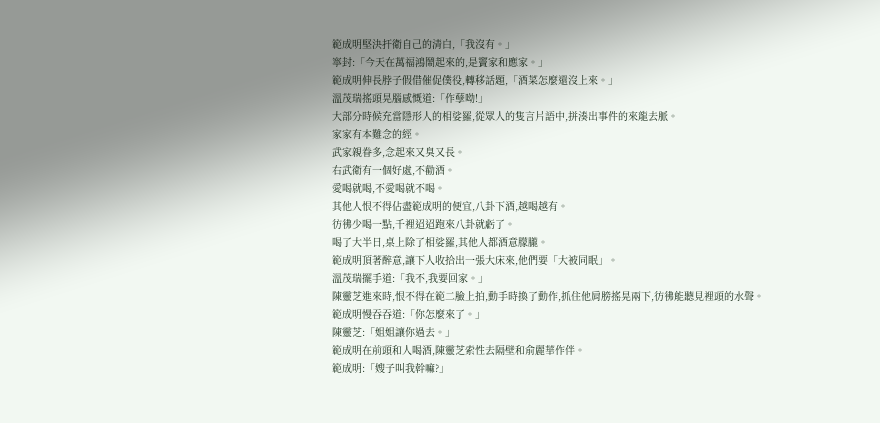範成明堅決扞衛自己的清白,「我沒有。」
寧封:「今天在萬福鴻鬧起來的,是竇家和應家。」
範成明伸長脖子假借催促僕役,轉移話題,「酒菜怎麼還沒上來。」
溫茂瑞搖頭晃腦感慨道:「作孽呦!」
大部分時候充當隱形人的相娑羅,從眾人的隻言片語中,拼湊出事件的來龍去脈。
家家有本難念的經。
武家親眷多,念起來又臭又長。
右武衛有一個好處,不勸酒。
愛喝就喝,不愛喝就不喝。
其他人恨不得佔盡範成明的便宜,八卦下酒,越喝越有。
彷彿少喝一點,千裡迢迢跑來八卦就虧了。
喝了大半日,桌上除了相娑羅,其他人都酒意朦朧。
範成明頂著醉意,讓下人收拾出一張大床來,他們要「大被同眠」。
溫茂瑞擺手道:「我不,我要回家。」
陳靈芝進來時,恨不得在範二臉上拍,動手時換了動作,抓住他肩膀搖晃兩下,彷彿能聽見裡頭的水聲。
範成明慢吞吞道:「你怎麼來了。」
陳靈芝:「姐姐讓你過去。」
範成明在前頭和人喝酒,陳靈芝索性去隔壁和俞麗華作伴。
範成明:「嫂子叫我幹嘛?」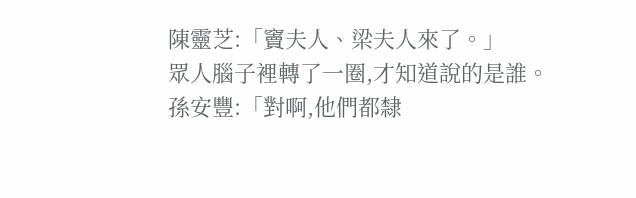陳靈芝:「竇夫人、梁夫人來了。」
眾人腦子裡轉了一圈,才知道說的是誰。
孫安豐:「對啊,他們都隸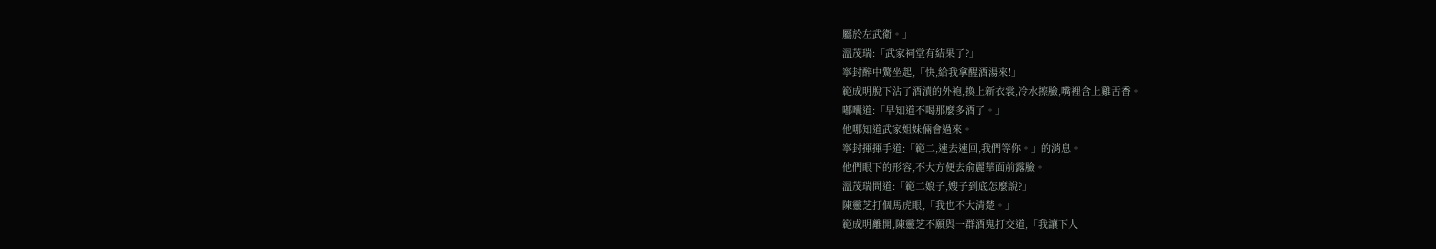屬於左武衛。」
溫茂瑞:「武家祠堂有結果了?」
寧封醉中驚坐起,「快,給我拿醒酒湯來!」
範成明脫下沾了酒漬的外袍,換上新衣裳,冷水擦臉,嘴裡含上雞舌香。
嘟囔道:「早知道不喝那麼多酒了。」
他哪知道武家姐妹倆會過來。
寧封揮揮手道:「範二,速去速回,我們等你。」的消息。
他們眼下的形容,不大方便去俞麗華面前露臉。
溫茂瑞問道:「範二娘子,嫂子到底怎麼說?」
陳靈芝打個馬虎眼,「我也不大清楚。」
範成明離開,陳靈芝不願與一群酒鬼打交道,「我讓下人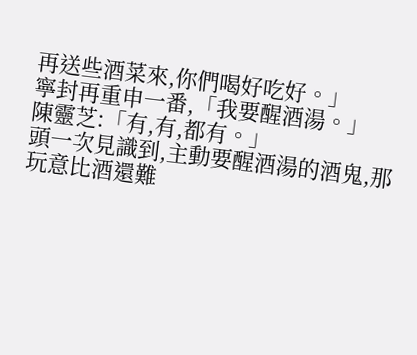再送些酒菜來,你們喝好吃好。」
寧封再重申一番,「我要醒酒湯。」
陳靈芝:「有,有,都有。」
頭一次見識到,主動要醒酒湯的酒鬼,那玩意比酒還難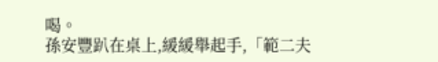喝。
孫安豐趴在桌上,緩緩舉起手,「範二夫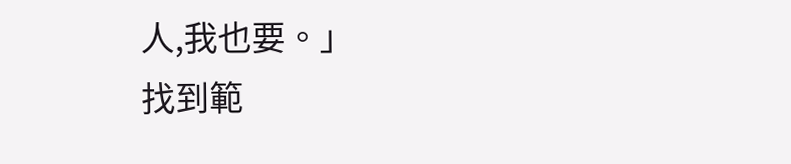人,我也要。」
找到範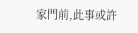家門前,此事或許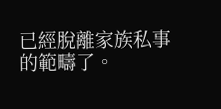已經脫離家族私事的範疇了。